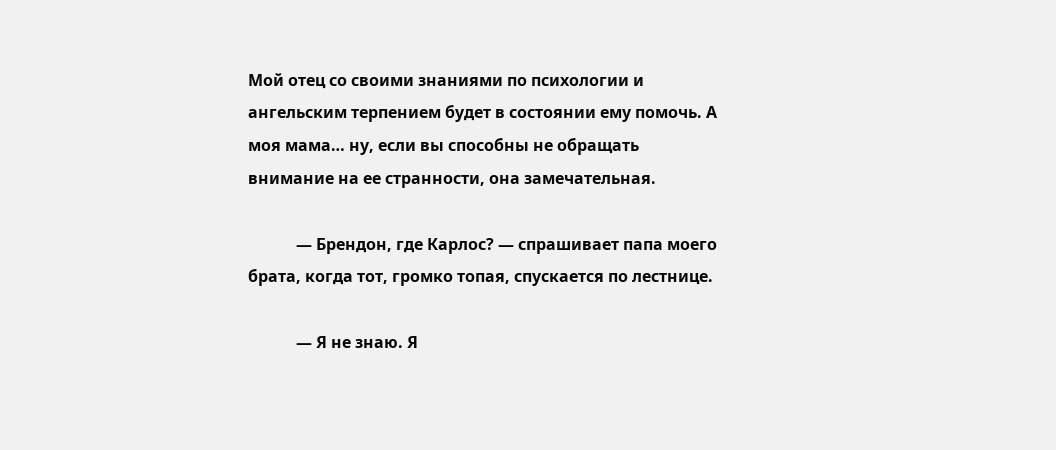Мой отец со своими знаниями по психологии и ангельским терпением будет в состоянии ему помочь. А моя мама… ну, если вы способны не обращать внимание на ее странности, она замечательная.

            — Брендон, где Карлос? — спрашивает папа моего брата, когда тот, громко топая, спускается по лестнице.

            — Я не знаю. Я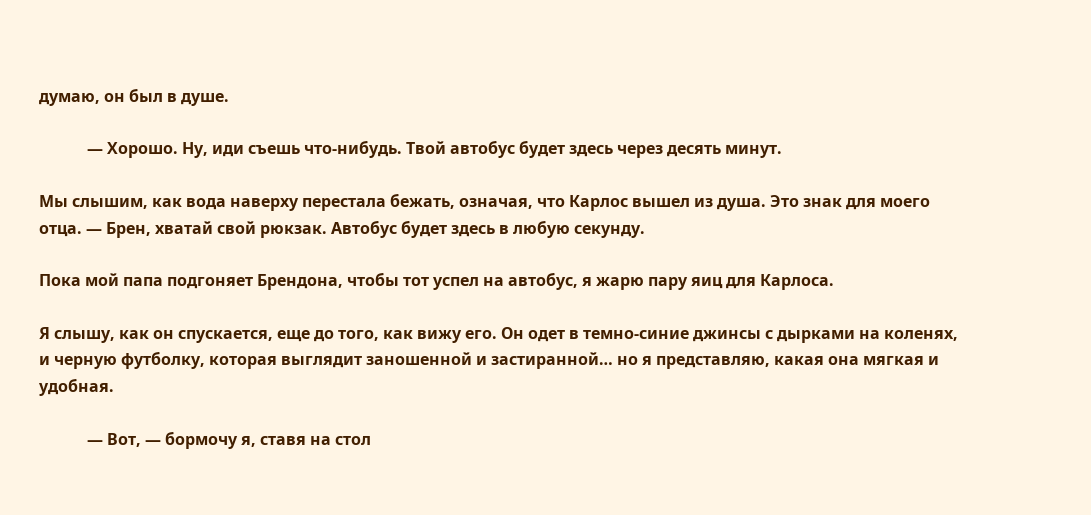думаю, он был в душе.

            — Хорошо. Ну, иди съешь что-нибудь. Твой автобус будет здесь через десять минут.

Мы слышим, как вода наверху перестала бежать, означая, что Карлос вышел из душа. Это знак для моего отца. — Брен, хватай свой рюкзак. Автобус будет здесь в любую секунду.

Пока мой папа подгоняет Брендона, чтобы тот успел на автобус, я жарю пару яиц для Карлоса.

Я слышу, как он спускается, еще до того, как вижу его. Он одет в темно-синие джинсы с дырками на коленях, и черную футболку, которая выглядит заношенной и застиранной… но я представляю, какая она мягкая и удобная.

            — Вот, — бормочу я, ставя на стол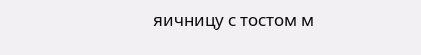яичницу с тостом м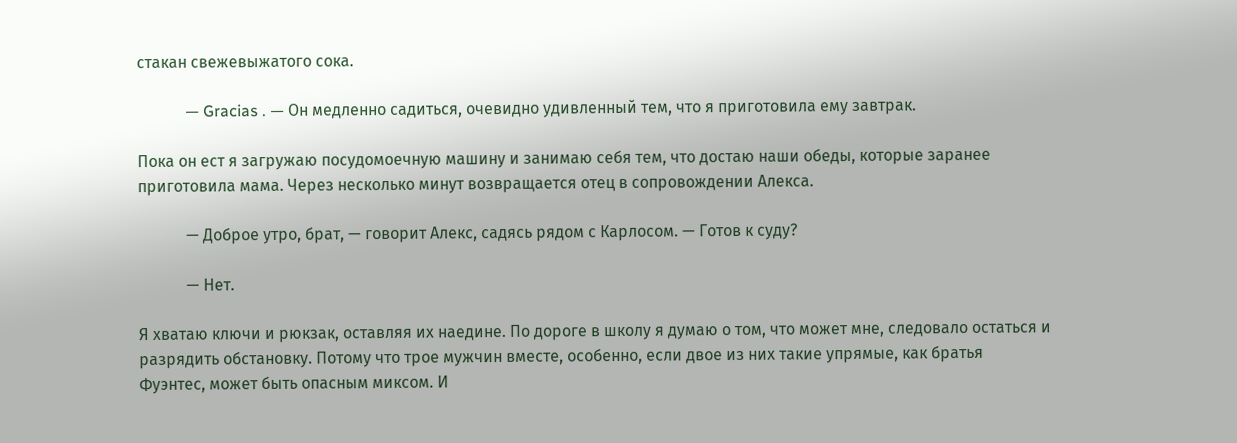стакан свежевыжатого сока.

            — Gracias . — Он медленно садиться, очевидно удивленный тем, что я приготовила ему завтрак.

Пока он ест я загружаю посудомоечную машину и занимаю себя тем, что достаю наши обеды, которые заранее приготовила мама. Через несколько минут возвращается отец в сопровождении Алекса.

            — Доброе утро, брат, — говорит Алекс, садясь рядом с Карлосом. — Готов к суду?

            — Нет.

Я хватаю ключи и рюкзак, оставляя их наедине. По дороге в школу я думаю о том, что может мне, следовало остаться и разрядить обстановку. Потому что трое мужчин вместе, особенно, если двое из них такие упрямые, как братья Фуэнтес, может быть опасным миксом. И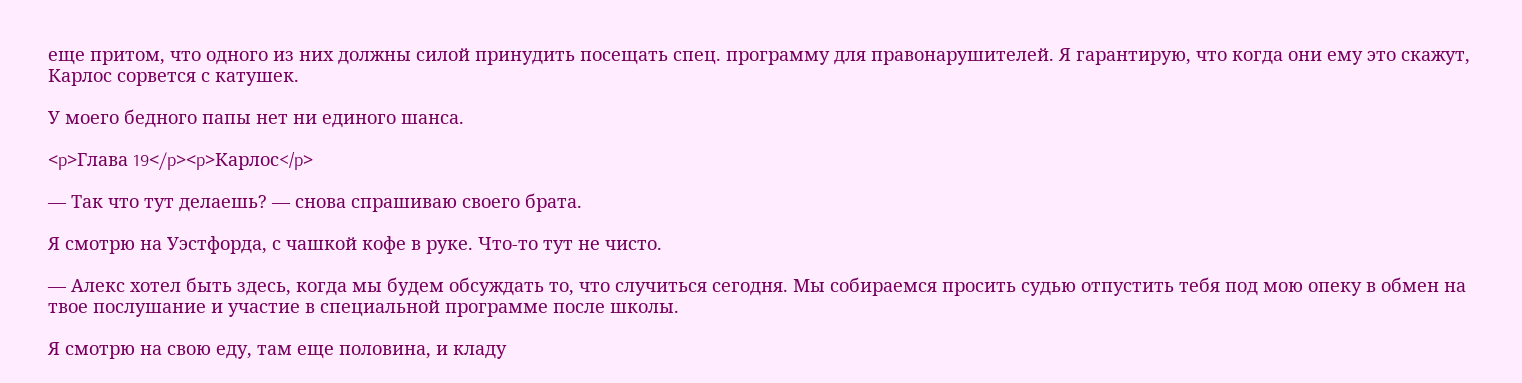еще притом, что одного из них должны силой принудить посещать спец. программу для правонарушителей. Я гарантирую, что когда они ему это скажут, Карлос сорвется с катушек.

У моего бедного папы нет ни единого шанса.

<p>Глава 19</p><p>Карлос</p>

— Так что тут делаешь? — снова спрашиваю своего брата.

Я смотрю на Уэстфорда, с чашкой кофе в руке. Что-то тут не чисто.

— Алекс хотел быть здесь, когда мы будем обсуждать то, что случиться сегодня. Мы собираемся просить судью отпустить тебя под мою опеку в обмен на твое послушание и участие в специальной программе после школы.

Я смотрю на свою еду, там еще половина, и кладу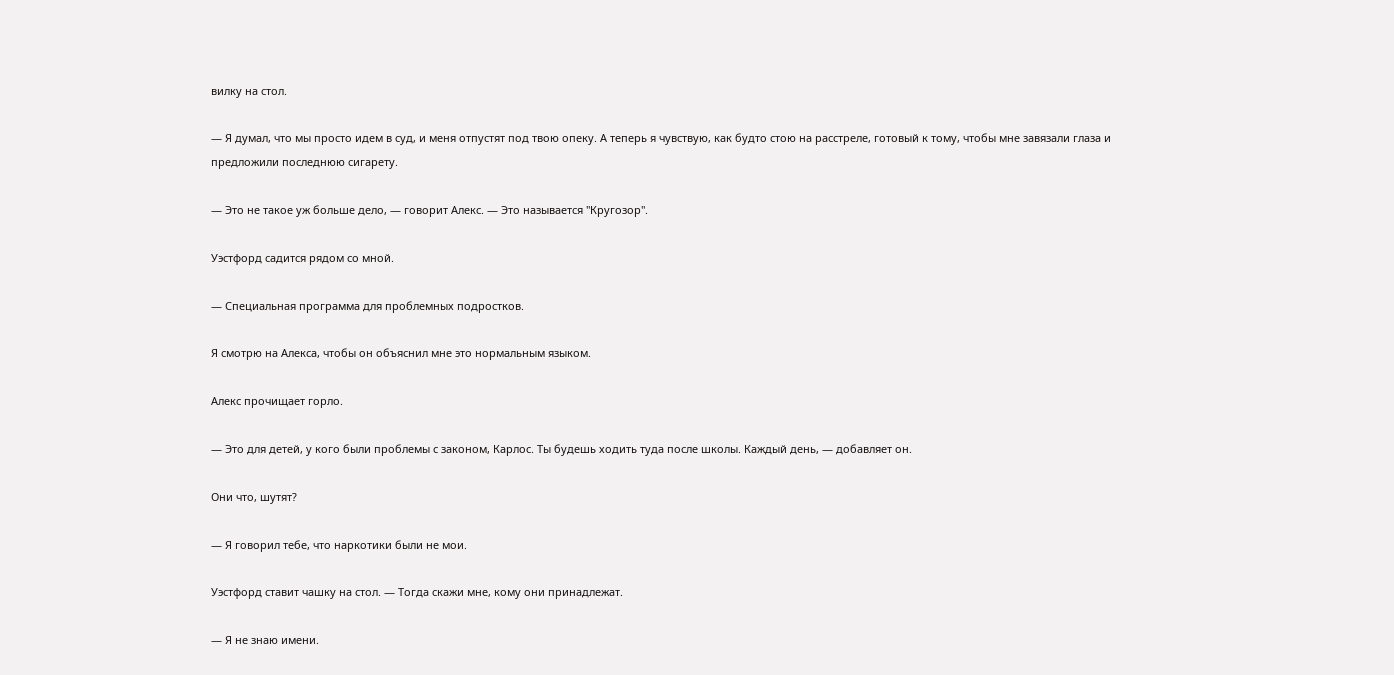вилку на стол.

— Я думал, что мы просто идем в суд, и меня отпустят под твою опеку. А теперь я чувствую, как будто стою на расстреле, готовый к тому, чтобы мне завязали глаза и предложили последнюю сигарету.

— Это не такое уж больше дело, — говорит Алекс. — Это называется "Кругозор".

Уэстфорд садится рядом со мной.

— Специальная программа для проблемных подростков.

Я смотрю на Алекса, чтобы он объяснил мне это нормальным языком.

Алекс прочищает горло.

— Это для детей, у кого были проблемы с законом, Карлос. Ты будешь ходить туда после школы. Каждый день, — добавляет он.

Они что, шутят?

— Я говорил тебе, что наркотики были не мои.

Уэстфорд ставит чашку на стол. — Тогда скажи мне, кому они принадлежат.

— Я не знаю имени.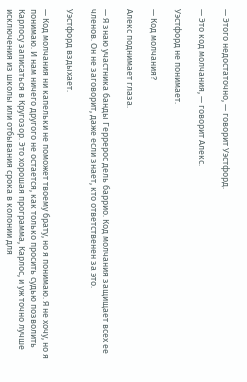— Этого недостаточно, — говорит Уэстфорд.

— Это код молчания, — говорит Алекс.

Уэстфорд не понимает.

— Код молчания?

Алекс поднимает глаза.

— Я знаю участника банды Геррерос дель баррио. Код молчания защищает всех ее членов. Он не заговорит, даже если знает, кто ответственен за это.

Уэстфорд вздыхает.

— Код молчания ни капельки не поможет твоему брату, но я понимаю. Я не хочу, но я понимаю. И нам ничего другого не остается, как только просить судью позволить Карлосу записаться в Кругозор. Это хорошая программа, Карлос, и уж точно лучше исключения из школы или отбывания срока в колонии для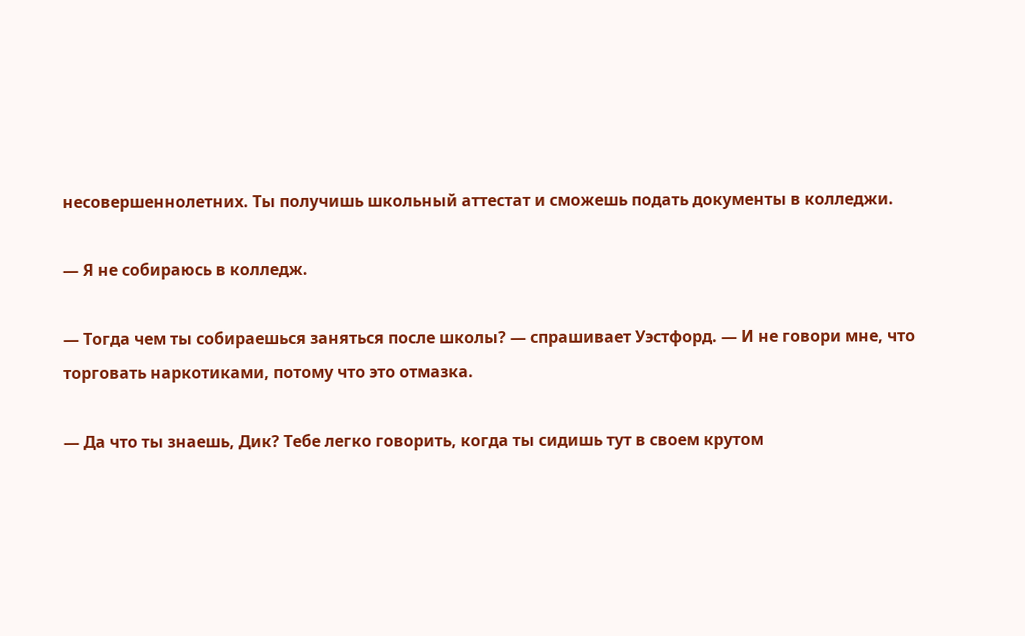несовершеннолетних. Ты получишь школьный аттестат и сможешь подать документы в колледжи.

— Я не собираюсь в колледж.

— Тогда чем ты собираешься заняться после школы? — спрашивает Уэстфорд. — И не говори мне, что торговать наркотиками, потому что это отмазка.

— Да что ты знаешь, Дик? Тебе легко говорить, когда ты сидишь тут в своем крутом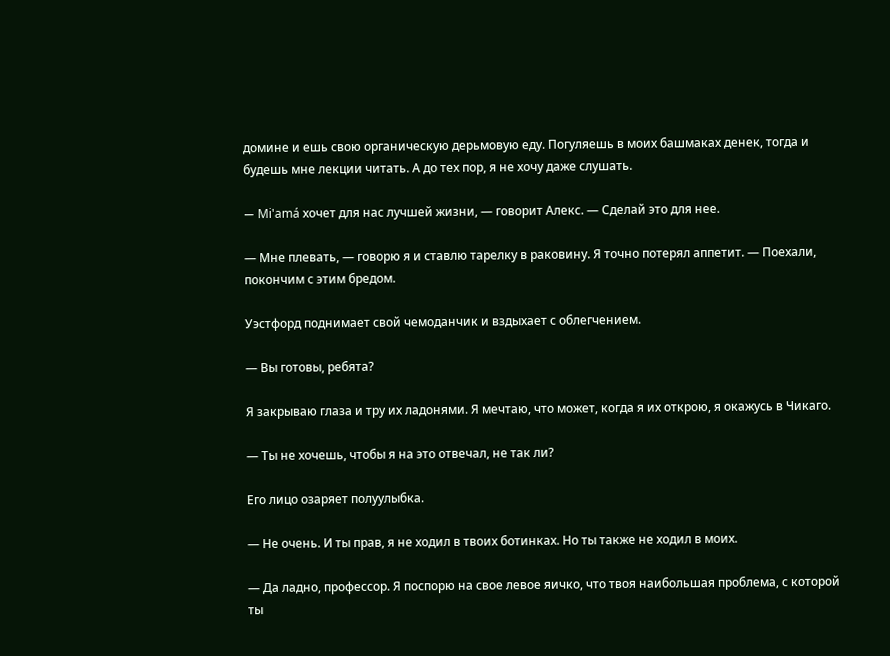домине и ешь свою органическую дерьмовую еду. Погуляешь в моих башмаках денек, тогда и будешь мне лекции читать. А до тех пор, я не хочу даже слушать.

— Mi'amá хочет для нас лучшей жизни, — говорит Алекс. — Сделай это для нее.

— Мне плевать, — говорю я и ставлю тарелку в раковину. Я точно потерял аппетит. — Поехали, покончим с этим бредом.

Уэстфорд поднимает свой чемоданчик и вздыхает с облегчением.

— Вы готовы, ребята?

Я закрываю глаза и тру их ладонями. Я мечтаю, что может, когда я их открою, я окажусь в Чикаго.

— Ты не хочешь, чтобы я на это отвечал, не так ли?

Его лицо озаряет полуулыбка.

— Не очень. И ты прав, я не ходил в твоих ботинках. Но ты также не ходил в моих.

— Да ладно, профессор. Я поспорю на свое левое яичко, что твоя наибольшая проблема, с которой ты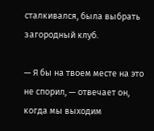сталкивался, была выбрать загородный клуб.

— Я бы на твоем месте на это не спорил, — отвечает он, когда мы выходим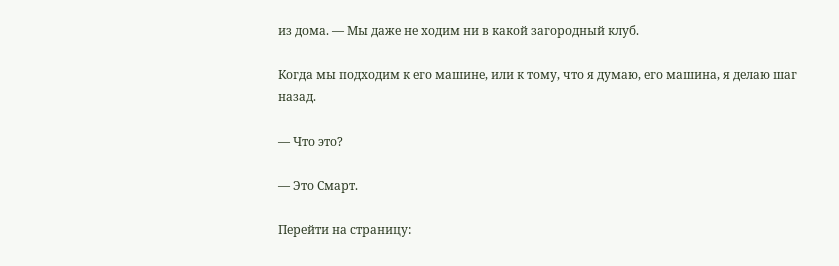из дома. — Мы даже не ходим ни в какой загородный клуб.

Когда мы подходим к его машине, или к тому, что я думаю, его машина, я делаю шаг назад.

— Что это?

— Это Смарт.

Перейти на страницу: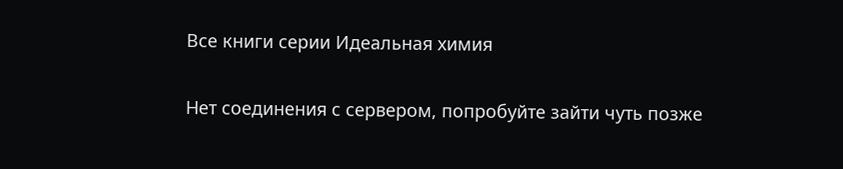Все книги серии Идеальная химия

Нет соединения с сервером, попробуйте зайти чуть позже